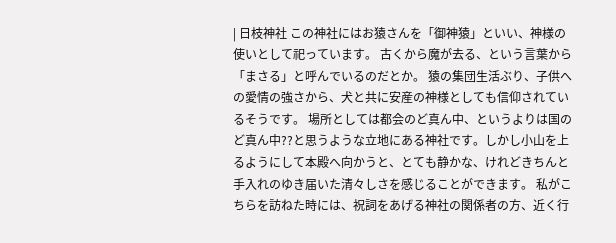| 日枝神社 この神社にはお猿さんを「御神猿」といい、神様の使いとして祀っています。 古くから魔が去る、という言葉から「まさる」と呼んでいるのだとか。 猿の集団生活ぶり、子供への愛情の強さから、犬と共に安産の神様としても信仰されているそうです。 場所としては都会のど真ん中、というよりは国のど真ん中??と思うような立地にある神社です。しかし小山を上るようにして本殿へ向かうと、とても静かな、けれどきちんと手入れのゆき届いた清々しさを感じることができます。 私がこちらを訪ねた時には、祝詞をあげる神社の関係者の方、近く行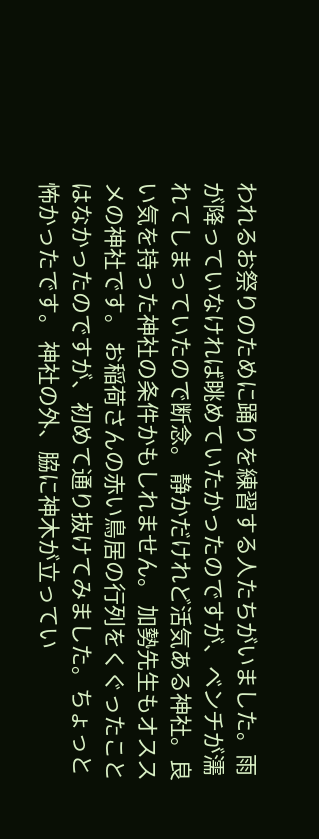われるお祭りのために踊りを練習する人たちがいました。雨が降っていなければ眺めていたかったのですが、ベンチが濡れてしまっていたので断念。 静かだけれど活気ある神社。良い気を持った神社の条件かもしれません。 加勢先生もオススメの神社です。 お稲荷さんの赤い鳥居の行列をくぐったことはなかったのですが、初めて通り抜けてみました。ちょっと怖かったです。 神社の外、脇に神木が立ってい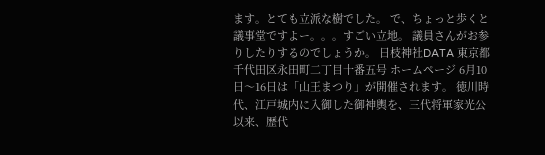ます。とても立派な樹でした。 で、ちょっと歩くと議事堂ですよー。。。すごい立地。 議員さんがお参りしたりするのでしょうか。 日枝神社DATA 東京都千代田区永田町二丁目十番五号 ホームページ 6月10日〜16日は「山王まつり」が開催されます。 徳川時代、江戸城内に入御した御神輿を、三代将軍家光公以来、歴代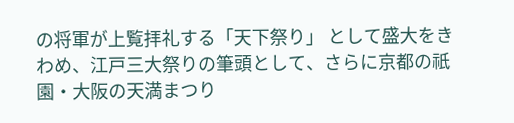の将軍が上覧拝礼する「天下祭り」 として盛大をきわめ、江戸三大祭りの筆頭として、さらに京都の祇園・大阪の天満まつり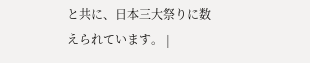と共に、日本三大祭りに数えられています。 |